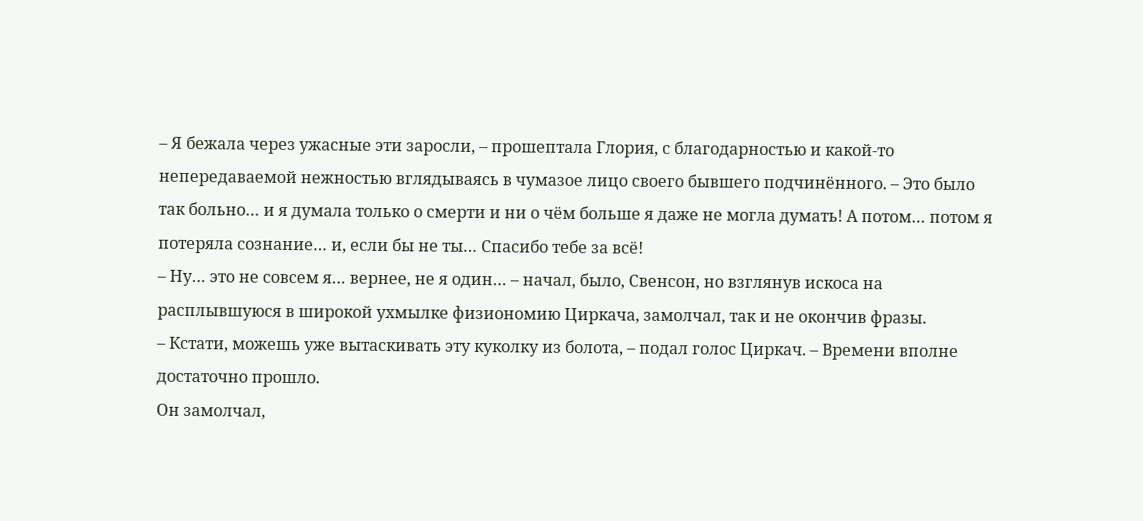– Я бежала через ужасные эти заросли, – прошептала Глория, с благодарностью и какой-то непередаваемой нежностью вглядываясь в чумазое лицо своего бывшего подчинённого. – Это было так больно… и я думала только о смерти и ни о чём больше я даже не могла думать! А потом… потом я потеряла сознание… и, если бы не ты… Спасибо тебе за всё!
– Ну… это не совсем я… вернее, не я один… – начал, было, Свенсон, но взглянув искоса на расплывшуюся в широкой ухмылке физиономию Циркача, замолчал, так и не окончив фразы.
– Кстати, можешь уже вытаскивать эту куколку из болота, – подал голос Циркач. – Времени вполне достаточно прошло.
Он замолчал,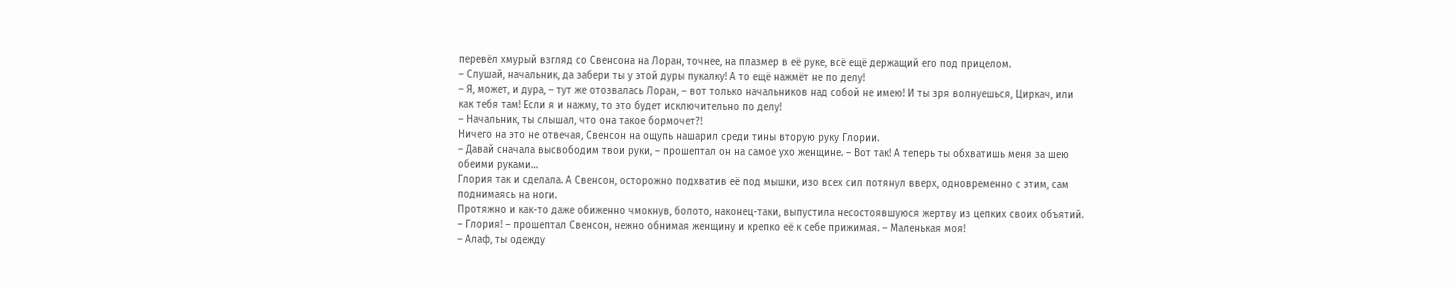перевёл хмурый взгляд со Свенсона на Лоран, точнее, на плазмер в её руке, всё ещё держащий его под прицелом.
– Слушай, начальник, да забери ты у этой дуры пукалку! А то ещё нажмёт не по делу!
– Я, может, и дура, – тут же отозвалась Лоран, – вот только начальников над собой не имею! И ты зря волнуешься, Циркач, или как тебя там! Если я и нажму, то это будет исключительно по делу!
– Начальник, ты слышал, что она такое бормочет?!
Ничего на это не отвечая, Свенсон на ощупь нашарил среди тины вторую руку Глории.
– Давай сначала высвободим твои руки, – прошептал он на самое ухо женщине. – Вот так! А теперь ты обхватишь меня за шею обеими руками…
Глория так и сделала. А Свенсон, осторожно подхватив её под мышки, изо всех сил потянул вверх, одновременно с этим, сам поднимаясь на ноги.
Протяжно и как-то даже обиженно чмокнув, болото, наконец-таки, выпустила несостоявшуюся жертву из цепких своих объятий.
– Глория! – прошептал Свенсон, нежно обнимая женщину и крепко её к себе прижимая. – Маленькая моя!
– Алаф, ты одежду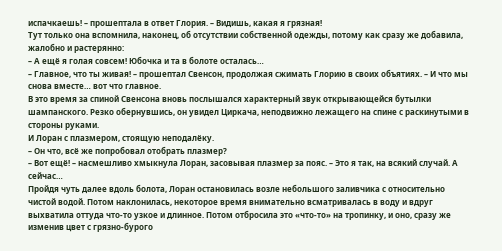испачкаешь! – прошептала в ответ Глория. – Видишь, какая я грязная!
Тут только она вспомнила, наконец, об отсутствии собственной одежды, потому как сразу же добавила, жалобно и растерянно:
– А ещё я голая совсем! Юбочка и та в болоте осталась…
– Главное, что ты живая! – прошептал Свенсон, продолжая сжимать Глорию в своих объятиях. – И что мы снова вместе… вот что главное.
В это время за спиной Свенсона вновь послышался характерный звук открывающейся бутылки шампанского. Резко обернувшись, он увидел Циркача, неподвижно лежащего на спине с раскинутыми в стороны руками.
И Лоран с плазмером, стоящую неподалёку.
– Он что, всё же попробовал отобрать плазмер?
– Вот ещё! – насмешливо хмыкнула Лоран, засовывая плазмер за пояс. – Это я так, на всякий случай. А сейчас…
Пройдя чуть далее вдоль болота, Лоран остановилась возле небольшого заливчика с относительно чистой водой. Потом наклонилась, некоторое время внимательно всматривалась в воду и вдруг выхватила оттуда что-то узкое и длинное. Потом отбросила это «что-то» на тропинку, и оно, сразу же изменив цвет с грязно-бурого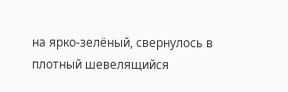на ярко-зелёный, свернулось в плотный шевелящийся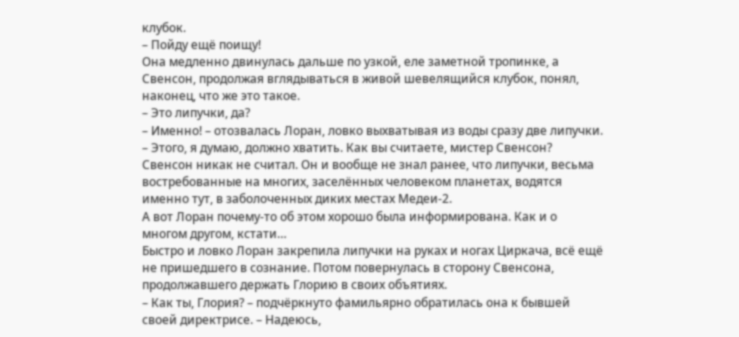клубок.
– Пойду ещё поищу!
Она медленно двинулась дальше по узкой, еле заметной тропинке, а Свенсон, продолжая вглядываться в живой шевелящийся клубок, понял, наконец, что же это такое.
– Это липучки, да?
– Именно! – отозвалась Лоран, ловко выхватывая из воды сразу две липучки. – Этого, я думаю, должно хватить. Как вы считаете, мистер Свенсон?
Свенсон никак не считал. Он и вообще не знал ранее, что липучки, весьма востребованные на многих, заселённых человеком планетах, водятся именно тут, в заболоченных диких местах Медеи-2.
А вот Лоран почему-то об этом хорошо была информирована. Как и о многом другом, кстати…
Быстро и ловко Лоран закрепила липучки на руках и ногах Циркача, всё ещё не пришедшего в сознание. Потом повернулась в сторону Свенсона, продолжавшего держать Глорию в своих объятиях.
– Как ты, Глория? – подчёркнуто фамильярно обратилась она к бывшей своей директрисе. – Надеюсь,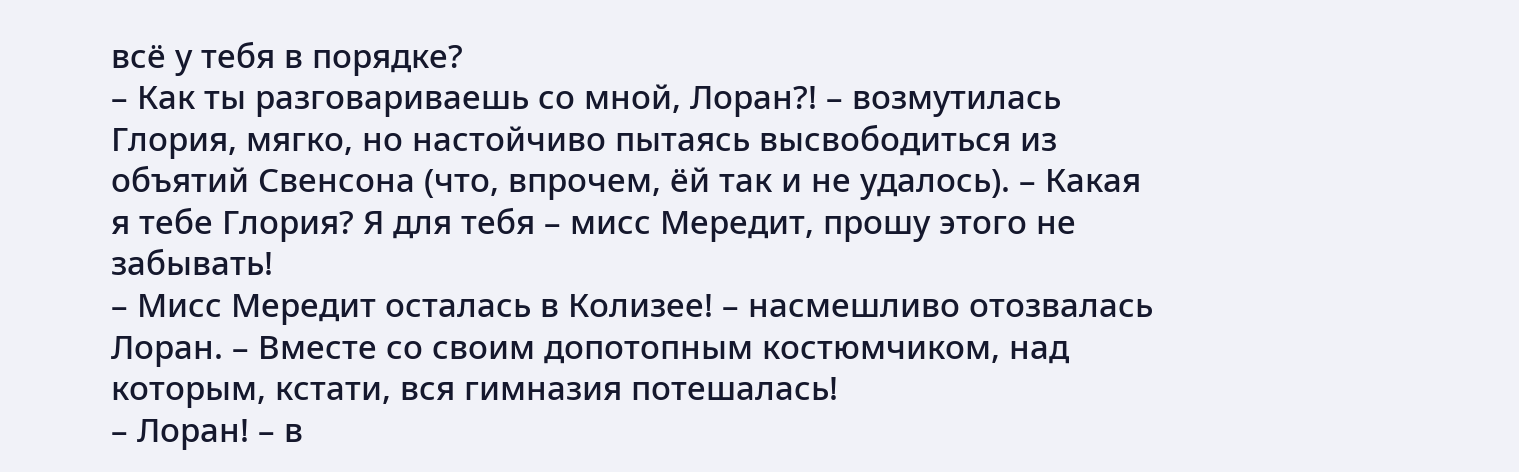всё у тебя в порядке?
– Как ты разговариваешь со мной, Лоран?! – возмутилась Глория, мягко, но настойчиво пытаясь высвободиться из объятий Свенсона (что, впрочем, ёй так и не удалось). – Какая я тебе Глория? Я для тебя – мисс Мередит, прошу этого не забывать!
– Мисс Мередит осталась в Колизее! – насмешливо отозвалась Лоран. – Вместе со своим допотопным костюмчиком, над которым, кстати, вся гимназия потешалась!
– Лоран! – в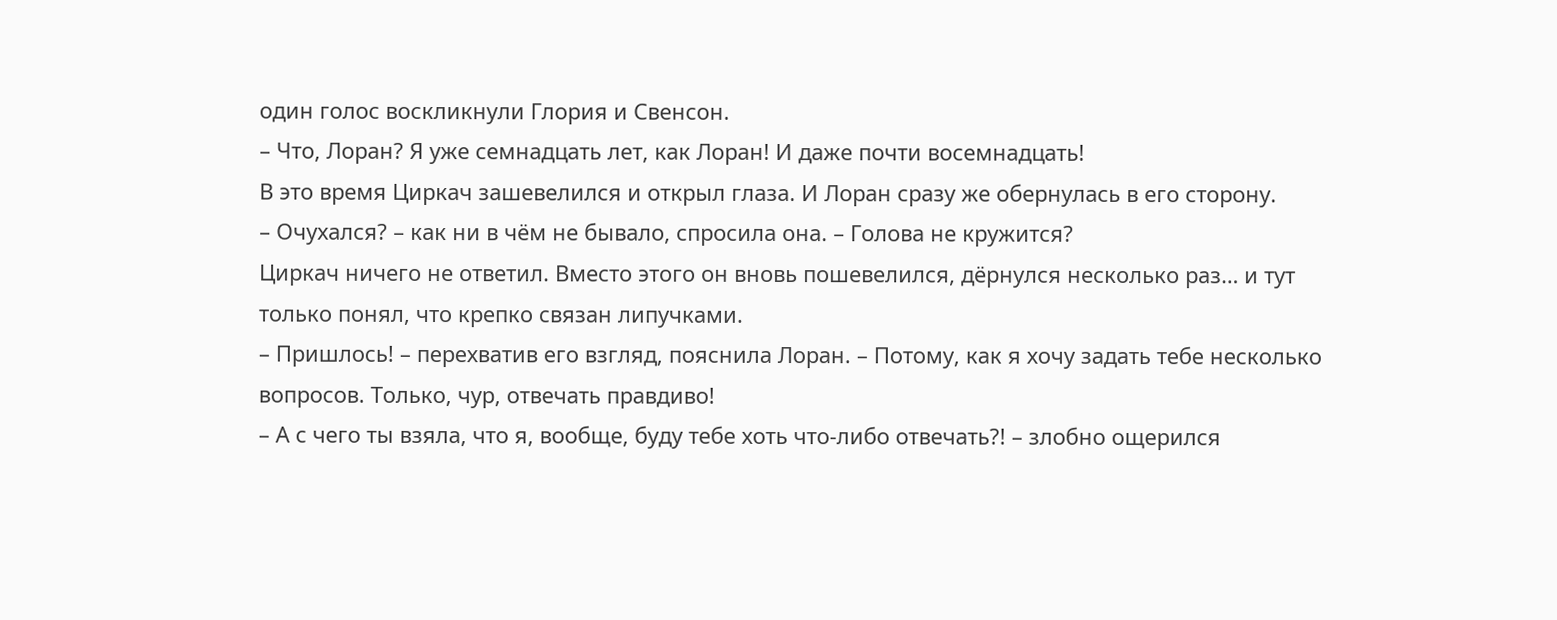один голос воскликнули Глория и Свенсон.
– Что, Лоран? Я уже семнадцать лет, как Лоран! И даже почти восемнадцать!
В это время Циркач зашевелился и открыл глаза. И Лоран сразу же обернулась в его сторону.
– Очухался? – как ни в чём не бывало, спросила она. – Голова не кружится?
Циркач ничего не ответил. Вместо этого он вновь пошевелился, дёрнулся несколько раз… и тут только понял, что крепко связан липучками.
– Пришлось! – перехватив его взгляд, пояснила Лоран. – Потому, как я хочу задать тебе несколько вопросов. Только, чур, отвечать правдиво!
– А с чего ты взяла, что я, вообще, буду тебе хоть что-либо отвечать?! – злобно ощерился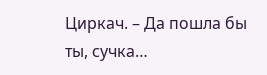Циркач. – Да пошла бы ты, сучка…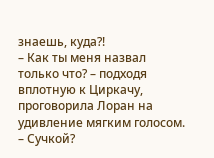знаешь, куда?!
– Как ты меня назвал только что? – подходя вплотную к Циркачу, проговорила Лоран на удивление мягким голосом. – Сучкой?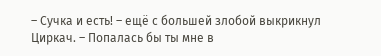– Сучка и есть! – ещё с большей злобой выкрикнул Циркач. – Попалась бы ты мне в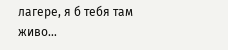лагере, я б тебя там живо…